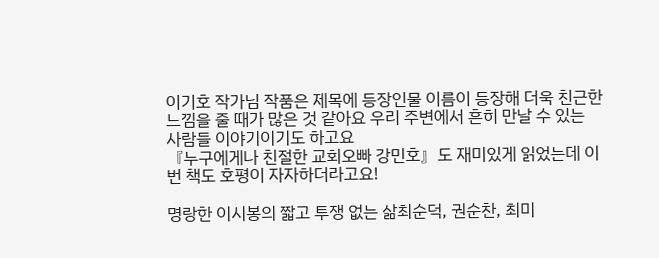이기호 작가님 작품은 제목에 등장인물 이름이 등장해 더욱 친근한 느낌을 줄 때가 많은 것 같아요 우리 주변에서 흔히 만날 수 있는 사람들 이야기이기도 하고요
『누구에게나 친절한 교회오빠 강민호』도 재미있게 읽었는데 이번 책도 호평이 자자하더라고요!

명랑한 이시봉의 짧고 투쟁 없는 삶최순덕, 권순찬, 최미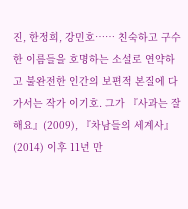진, 한정희, 강민호…… 친숙하고 구수한 이름들을 호명하는 소설로 연약하고 불완전한 인간의 보편적 본질에 다가서는 작가 이기호. 그가 『사과는 잘해요』(2009), 『차남들의 세계사』(2014) 이후 11년 만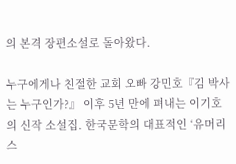의 본격 장편소설로 돌아왔다.

누구에게나 친절한 교회 오빠 강민호『김 박사는 누구인가?』 이후 5년 만에 펴내는 이기호의 신작 소설집. 한국문학의 대표적인 ‘유머리스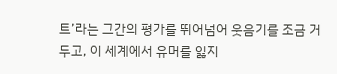트’라는 그간의 평가를 뛰어넘어 웃음기를 조금 거두고, 이 세계에서 유머를 잃지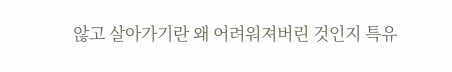않고 살아가기란 왜 어려워져버린 것인지 특유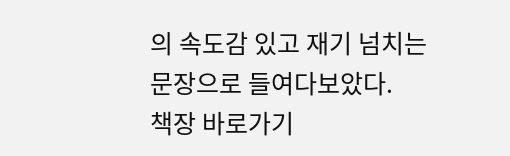의 속도감 있고 재기 넘치는 문장으로 들여다보았다.
책장 바로가기